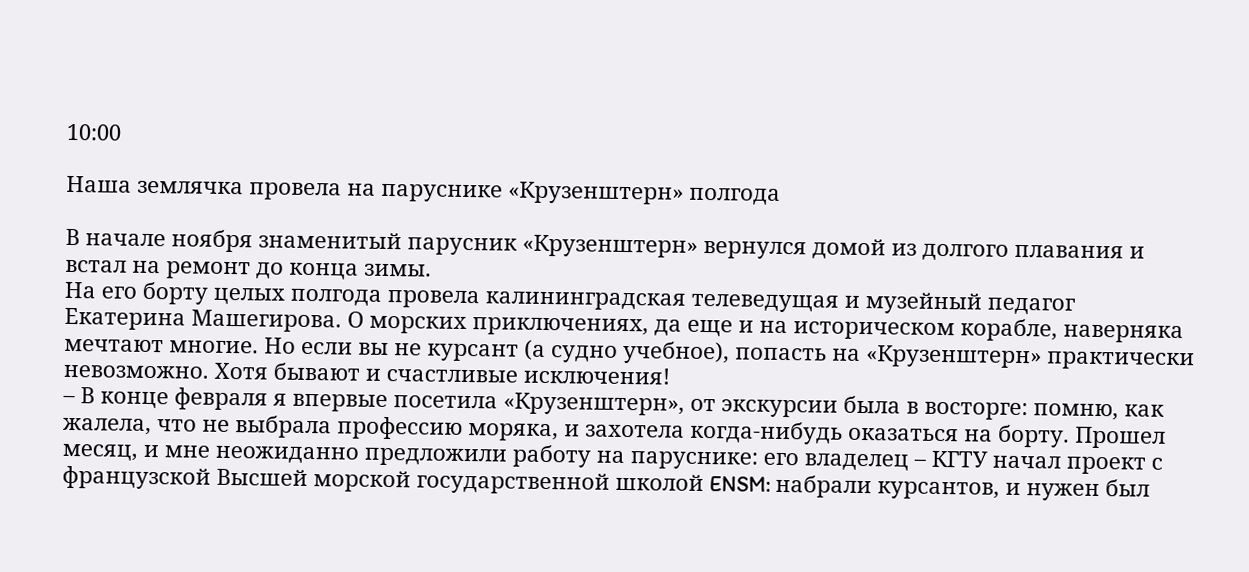10:00

Наша землячка провела на паруснике «Крузенштерн» полгода

В начале ноября знаменитый парусник «Крузенштерн» вернулся домой из долгого плавания и встал на ремонт до конца зимы.
На его борту целых полгода провела калининградская телеведущая и музейный педагог Екатерина Машегирова. О морских приключениях, да еще и на историческом корабле, наверняка мечтают многие. Но если вы не курсант (а судно учебное), попасть на «Крузенштерн» практически невозможно. Хотя бывают и счастливые исключения!
– В конце февраля я впервые посетила «Крузенштерн», от экскурсии была в восторге: помню, как жалела, что не выбрала профессию моряка, и захотела когда-нибудь оказаться на борту. Прошел месяц, и мне неожиданно предложили работу на паруснике: его владелец – КГТУ начал проект с французской Высшей морской государственной школой ENSM: набрали курсантов, и нужен был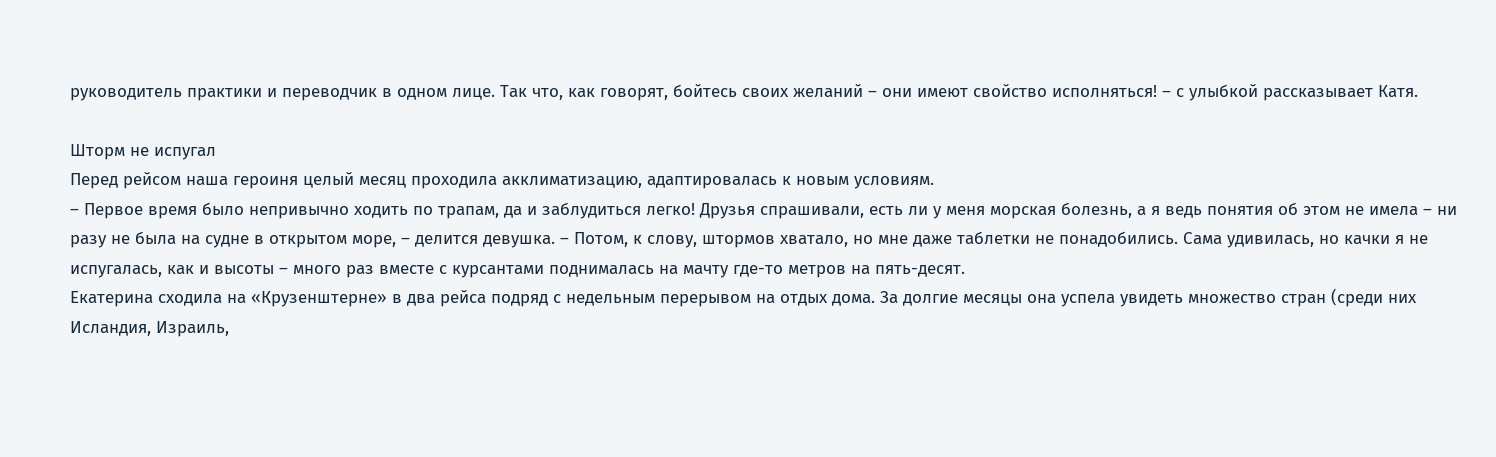руководитель практики и переводчик в одном лице. Так что, как говорят, бойтесь своих желаний – они имеют свойство исполняться! – с улыбкой рассказывает Катя.

Шторм не испугал
Перед рейсом наша героиня целый месяц проходила акклиматизацию, адаптировалась к новым условиям.
– Первое время было непривычно ходить по трапам, да и заблудиться легко! Друзья спрашивали, есть ли у меня морская болезнь, а я ведь понятия об этом не имела – ни разу не была на судне в открытом море, – делится девушка. – Потом, к слову, штормов хватало, но мне даже таблетки не понадобились. Сама удивилась, но качки я не испугалась, как и высоты – много раз вместе с курсантами поднималась на мачту где-то метров на пять-десят.
Екатерина сходила на «Крузенштерне» в два рейса подряд с недельным перерывом на отдых дома. За долгие месяцы она успела увидеть множество стран (среди них Исландия, Израиль,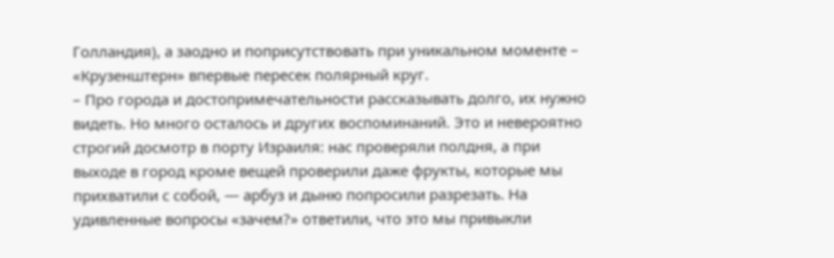Голландия), а заодно и поприсутствовать при уникальном моменте – «Крузенштерн» впервые пересек полярный круг.
– Про города и достопримечательности рассказывать долго, их нужно видеть. Но много осталось и других воспоминаний. Это и невероятно строгий досмотр в порту Израиля: нас проверяли полдня, а при выходе в город кроме вещей проверили даже фрукты, которые мы прихватили с собой, — арбуз и дыню попросили разрезать. На удивленные вопросы «зачем?» ответили, что это мы привыкли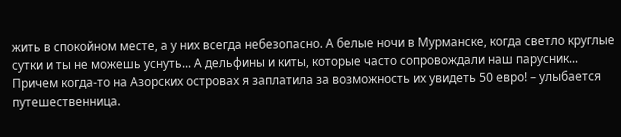жить в спокойном месте, а у них всегда небезопасно. А белые ночи в Мурманске, когда светло круглые сутки и ты не можешь уснуть... А дельфины и киты, которые часто сопровождали наш парусник... Причем когда-то на Азорских островах я заплатила за возможность их увидеть 50 евро! – улыбается путешественница.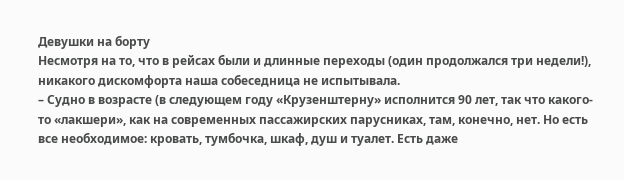Девушки на борту
Несмотря на то, что в рейсах были и длинные переходы (один продолжался три недели!), никакого дискомфорта наша собеседница не испытывала.
– Судно в возрасте (в следующем году «Крузенштерну» исполнится 90 лет, так что какого-то «лакшери», как на современных пассажирских парусниках, там, конечно, нет. Но есть все необходимое: кровать, тумбочка, шкаф, душ и туалет. Есть даже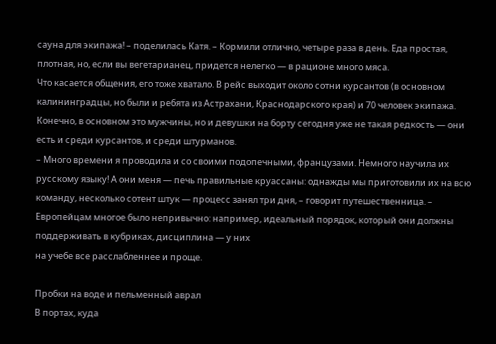сауна для экипажа! – поделилась Катя. – Кормили отлично, четыре раза в день. Еда простая, плотная, но, если вы вегетарианец, придется нелегко — в рационе много мяса.
Что касается общения, его тоже хватало. В рейс выходит около сотни курсантов (в основном калининградцы, но были и ребята из Астрахани, Краснодарского края) и 70 человек экипажа. Конечно, в основном это мужчины, но и девушки на борту сегодня уже не такая редкость — они есть и среди курсантов, и среди штурманов.
– Много времени я проводила и со своими подопечными, французами. Немного научила их русскому языку! А они меня — печь правильные круассаны: однажды мы приготовили их на всю команду, несколько сотент штук — процесс занял три дня, – говорит путешественница. – Европейцам многое было непривычно: например, идеальный порядок, который они должны поддерживать в кубриках, дисциплина — у них
на учебе все расслабленнее и проще.

Пробки на воде и пельменный аврал
В портах, куда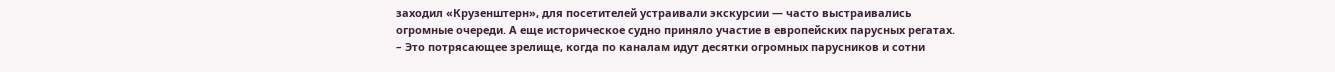заходил «Крузенштерн», для посетителей устраивали экскурсии — часто выстраивались огромные очереди. А еще историческое судно приняло участие в европейских парусных регатах.
– Это потрясающее зрелище, когда по каналам идут десятки огромных парусников и сотни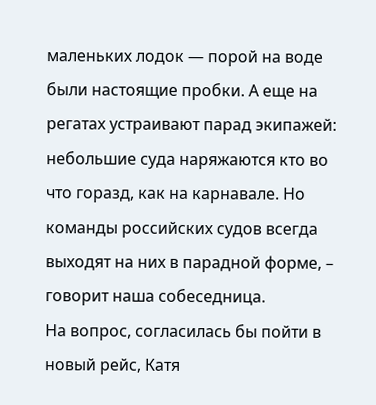маленьких лодок — порой на воде были настоящие пробки. А еще на регатах устраивают парад экипажей: небольшие суда наряжаются кто во что горазд, как на карнавале. Но команды российских судов всегда выходят на них в парадной форме, – говорит наша собеседница.
На вопрос, согласилась бы пойти в новый рейс, Катя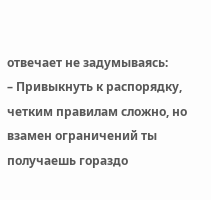отвечает не задумываясь:
– Привыкнуть к распорядку, четким правилам сложно, но взамен ограничений ты получаешь гораздо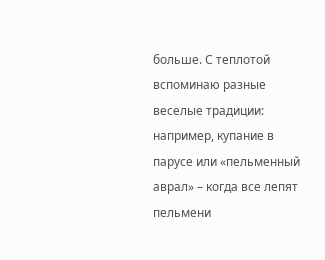больше. С теплотой вспоминаю разные веселые традиции: например, купание в парусе или «пельменный аврал» – когда все лепят пельмени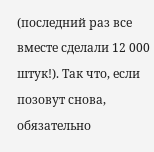(последний раз все вместе сделали 12 000 штук!). Так что, если позовут снова, обязательно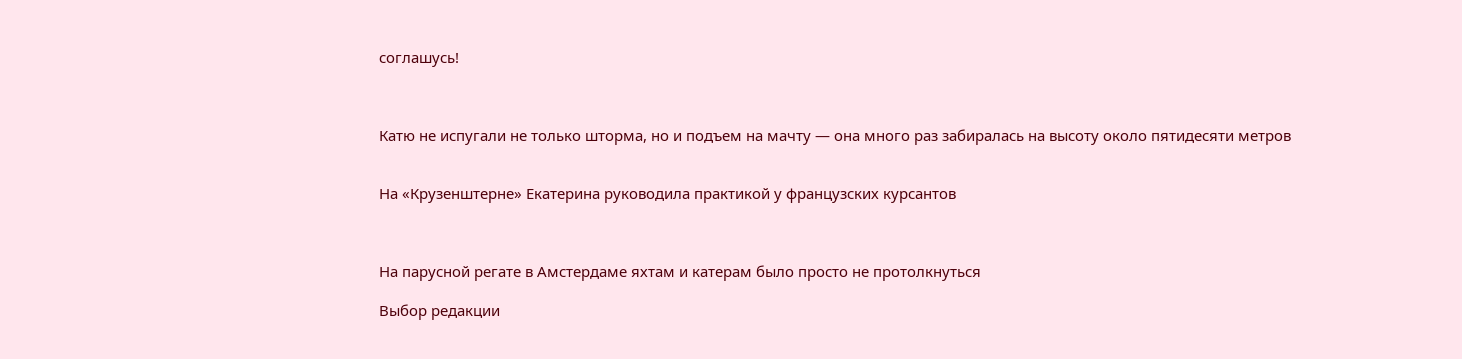соглашусь!



Катю не испугали не только шторма, но и подъем на мачту — она много раз забиралась на высоту около пятидесяти метров


На «Крузенштерне» Екатерина руководила практикой у французских курсантов



На парусной регате в Амстердаме яхтам и катерам было просто не протолкнуться

Выбор редакции